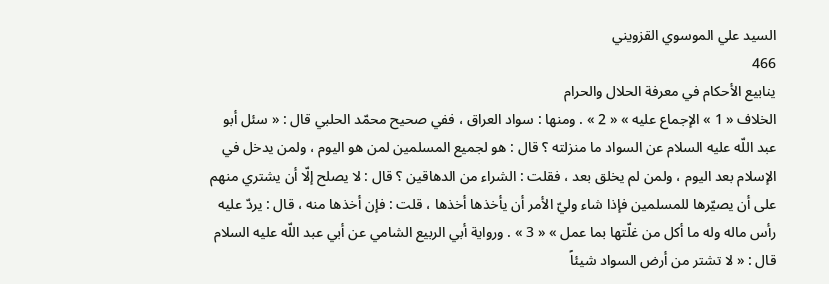السيد علي الموسوي القزويني
466
ينابيع الأحكام في معرفة الحلال والحرام
الخلاف « 1 » الإجماع عليه » « 2 » . ومنها : سواد العراق ، ففي صحيح محمّد الحلبي قال : « سئل أبو عبد اللّه عليه السلام عن السواد ما منزلته ؟ قال : هو لجميع المسلمين لمن هو اليوم ، ولمن يدخل في الإسلام بعد اليوم ، ولمن لم يخلق بعد ، فقلت : الشراء من الدهاقين ؟ قال : لا يصلح إلّا أن يشتري منهم على أن يصيّرها للمسلمين فإذا شاء وليّ الأمر أن يأخذها أخذها ، قلت : فإن أخذها منه ، قال : يردّ عليه رأس ماله وله ما أكل من غلّتها بما عمل » « 3 » . ورواية أبي الربيع الشامي عن أبي عبد اللّه عليه السلام قال : « لا تشتر من أرض السواد شيئاً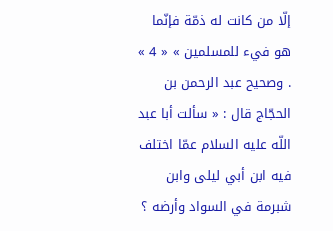إلّا من كانت له ذمّة فإنّما هو فيء للمسلمين » « 4 » . وصحيح عبد الرحمن بن الحجّاج قال : « سألت أبا عبد اللّه عليه السلام عمّا اختلف فيه ابن أبي ليلى وابن شبرمة في السواد وأرضه ؟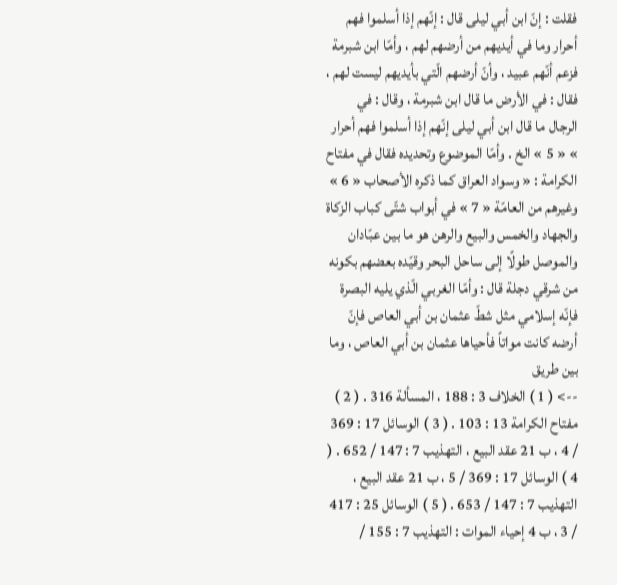فقلت : إنّ ابن أبي ليلى قال : إنّهم إذا أسلموا فهم أحرار وما في أيديهم من أرضهم لهم ، وأمّا ابن شبرمة فزعم أنّهم عبيد ، وأنّ أرضهم الّتي بأيديهم ليست لهم ، فقال : في الأرض ما قال ابن شبرمة ، وقال : في الرجال ما قال ابن أبي ليلى إنّهم إذا أسلموا فهم أحرار » « 5 » الخ . وأمّا الموضوع وتحديده فقال في مفتاح الكرامة : « وسواد العراق كما ذكره الأصحاب « 6 » وغيرهم من العامّة « 7 » في أبواب شتّى كباب الزكاة والجهاد والخمس والبيع والرهن هو ما بين عبّادان والموصل طولًا إلى ساحل البحر وقيّده بعضهم بكونه من شرقي دجلة قال : وأمّا الغربي الّذي يليه البصرة فإنّه إسلامي مثل شطّ عثمان بن أبي العاص فإنّ أرضه كانت مواتاً فأحياها عثمان بن أبي العاص ، وما بين طريق
--> ( 1 ) الخلاف 3 : 188 ، المسألة 316 . ( 2 ) مفتاح الكرامة 13 : 103 . ( 3 ) الوسائل 17 : 369 / 4 ، ب 21 عقد البيع ، التهذيب 7 : 147 / 652 . ( 4 ) الوسائل 17 : 369 / 5 ، ب 21 عقد البيع ، التهذيب 7 : 147 / 653 . ( 5 ) الوسائل 25 : 417 / 3 ، ب 4 إحياء الموات : التهذيب 7 : 155 /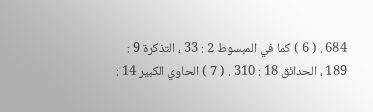684 . ( 6 ) كما في المبسوط 2 : 33 ، التذكرة 9 : 189 ، الحدائق 18 : 310 . ( 7 ) الحاوي الكبير 14 :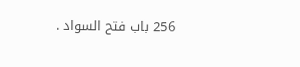256 باب فتح السواد .